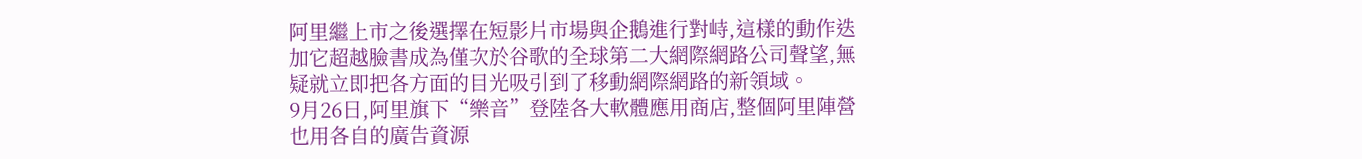阿里繼上市之後選擇在短影片市場與企鵝進行對峙,這樣的動作迭加它超越臉書成為僅次於谷歌的全球第二大網際網路公司聲望,無疑就立即把各方面的目光吸引到了移動網際網路的新領域。
9月26日,阿里旗下“樂音”登陸各大軟體應用商店,整個阿里陣營也用各自的廣告資源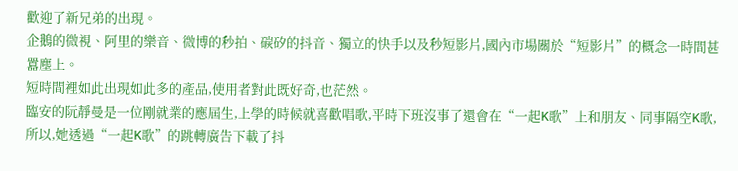歡迎了新兄弟的出現。
企鵝的微視、阿里的樂音、微博的秒拍、碳矽的抖音、獨立的快手以及秒短影片,國內市場關於“短影片”的概念一時間甚囂塵上。
短時間裡如此出現如此多的產品,使用者對此既好奇,也茫然。
臨安的阮靜曼是一位剛就業的應屆生,上學的時候就喜歡唱歌,平時下班沒事了還會在“一起K歌”上和朋友、同事隔空K歌,所以,她透過“一起K歌”的跳轉廣告下載了抖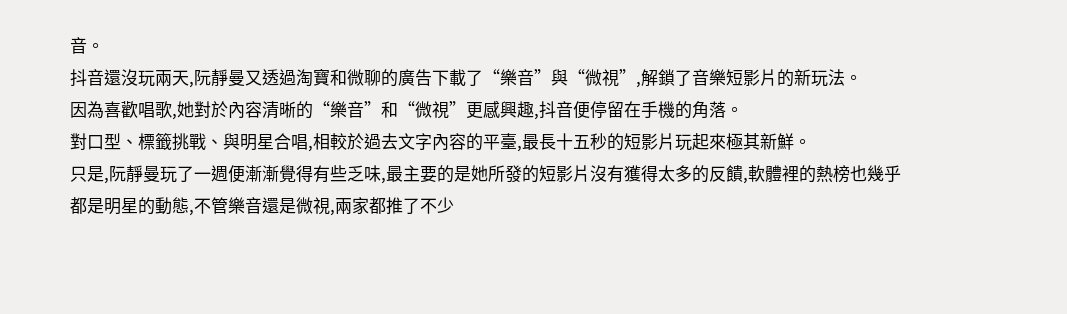音。
抖音還沒玩兩天,阮靜曼又透過淘寶和微聊的廣告下載了“樂音”與“微視”,解鎖了音樂短影片的新玩法。
因為喜歡唱歌,她對於內容清晰的“樂音”和“微視”更感興趣,抖音便停留在手機的角落。
對口型、標籤挑戰、與明星合唱,相較於過去文字內容的平臺,最長十五秒的短影片玩起來極其新鮮。
只是,阮靜曼玩了一週便漸漸覺得有些乏味,最主要的是她所發的短影片沒有獲得太多的反饋,軟體裡的熱榜也幾乎都是明星的動態,不管樂音還是微視,兩家都推了不少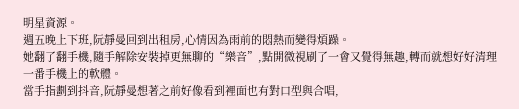明星資源。
週五晚上下班,阮靜曼回到出租房,心情因為雨前的悶熱而變得煩躁。
她翻了翻手機,隨手解除安裝掉更無聊的“樂音”,點開微視刷了一會又覺得無趣,轉而就想好好清理一番手機上的軟體。
當手指劃到抖音,阮靜曼想著之前好像看到裡面也有對口型與合唱,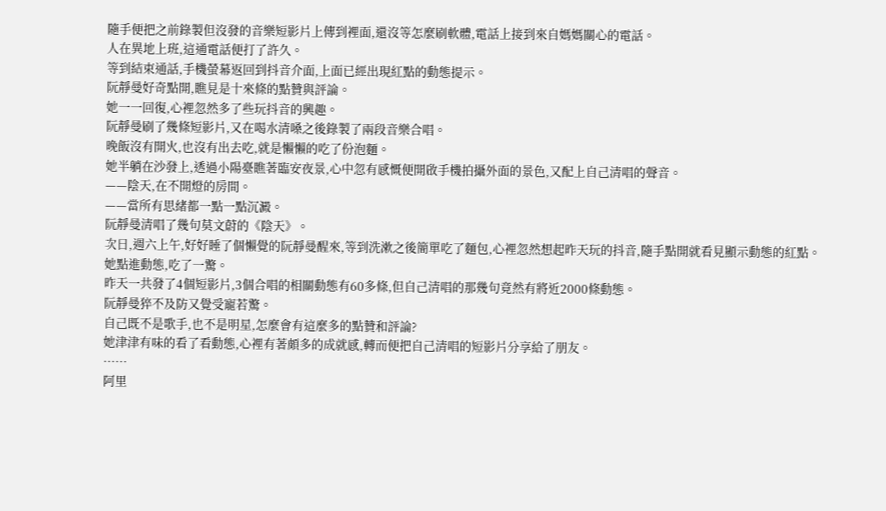隨手便把之前錄製但沒發的音樂短影片上傳到裡面,還沒等怎麼刷軟體,電話上接到來自媽媽關心的電話。
人在異地上班,這通電話便打了許久。
等到結束通話,手機螢幕返回到抖音介面,上面已經出現紅點的動態提示。
阮靜曼好奇點開,瞧見是十來條的點贊與評論。
她一一回復,心裡忽然多了些玩抖音的興趣。
阮靜曼刷了幾條短影片,又在喝水清嗓之後錄製了兩段音樂合唱。
晚飯沒有開火,也沒有出去吃,就是懶懶的吃了份泡麵。
她半躺在沙發上,透過小陽臺瞧著臨安夜景,心中忽有感慨便開啟手機拍攝外面的景色,又配上自己清唱的聲音。
——陰天,在不開燈的房間。
——當所有思緒都一點一點沉澱。
阮靜曼清唱了幾句莫文蔚的《陰天》。
次日,週六上午,好好睡了個懶覺的阮靜曼醒來,等到洗漱之後簡單吃了麵包,心裡忽然想起昨天玩的抖音,隨手點開就看見顯示動態的紅點。
她點進動態,吃了一驚。
昨天一共發了4個短影片,3個合唱的相關動態有60多條,但自己清唱的那幾句竟然有將近2000條動態。
阮靜曼猝不及防又覺受寵若驚。
自己既不是歌手,也不是明星,怎麼會有這麼多的點贊和評論?
她津津有味的看了看動態,心裡有著頗多的成就感,轉而便把自己清唱的短影片分享給了朋友。
……
阿里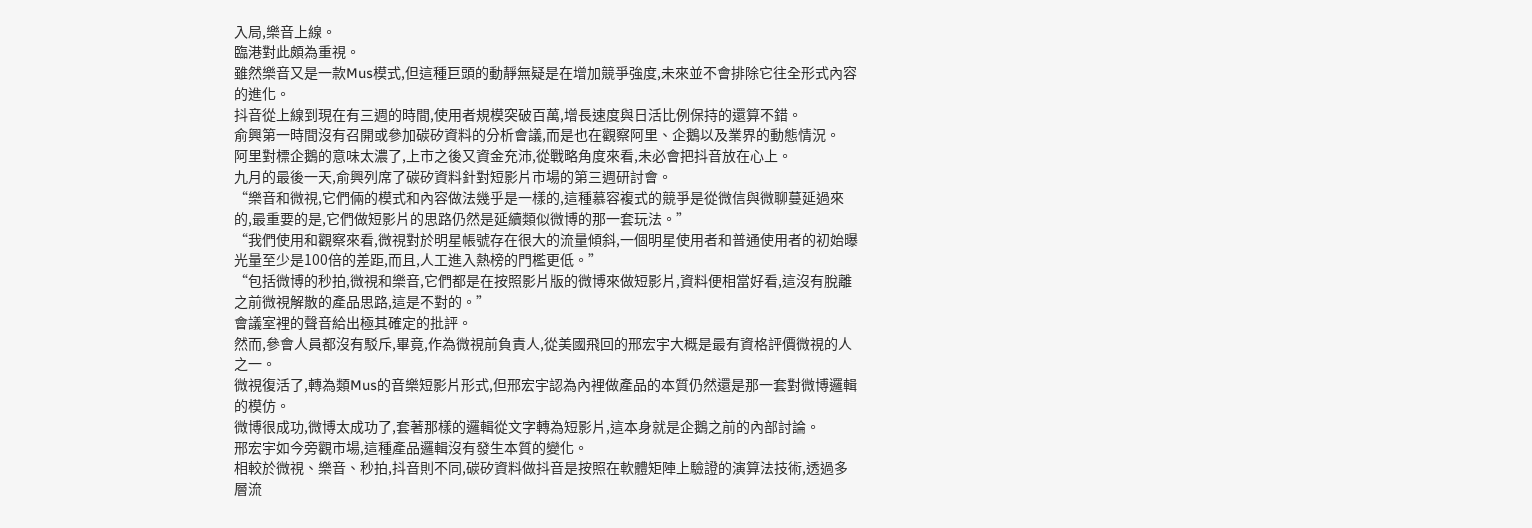入局,樂音上線。
臨港對此頗為重視。
雖然樂音又是一款Mus模式,但這種巨頭的動靜無疑是在增加競爭強度,未來並不會排除它往全形式內容的進化。
抖音從上線到現在有三週的時間,使用者規模突破百萬,增長速度與日活比例保持的還算不錯。
俞興第一時間沒有召開或參加碳矽資料的分析會議,而是也在觀察阿里、企鵝以及業界的動態情況。
阿里對標企鵝的意味太濃了,上市之後又資金充沛,從戰略角度來看,未必會把抖音放在心上。
九月的最後一天,俞興列席了碳矽資料針對短影片市場的第三週研討會。
“樂音和微視,它們倆的模式和內容做法幾乎是一樣的,這種慕容複式的競爭是從微信與微聊蔓延過來的,最重要的是,它們做短影片的思路仍然是延續類似微博的那一套玩法。”
“我們使用和觀察來看,微視對於明星帳號存在很大的流量傾斜,一個明星使用者和普通使用者的初始曝光量至少是100倍的差距,而且,人工進入熱榜的門檻更低。”
“包括微博的秒拍,微視和樂音,它們都是在按照影片版的微博來做短影片,資料便相當好看,這沒有脫離之前微視解散的產品思路,這是不對的。”
會議室裡的聲音給出極其確定的批評。
然而,參會人員都沒有駁斥,畢竟,作為微視前負責人,從美國飛回的邢宏宇大概是最有資格評價微視的人之一。
微視復活了,轉為類Mus的音樂短影片形式,但邢宏宇認為內裡做產品的本質仍然還是那一套對微博邏輯的模仿。
微博很成功,微博太成功了,套著那樣的邏輯從文字轉為短影片,這本身就是企鵝之前的內部討論。
邢宏宇如今旁觀市場,這種產品邏輯沒有發生本質的變化。
相較於微視、樂音、秒拍,抖音則不同,碳矽資料做抖音是按照在軟體矩陣上驗證的演算法技術,透過多層流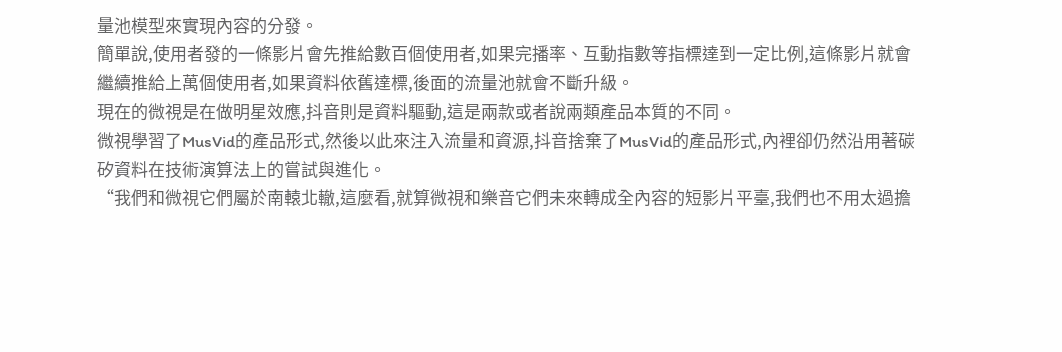量池模型來實現內容的分發。
簡單說,使用者發的一條影片會先推給數百個使用者,如果完播率、互動指數等指標達到一定比例,這條影片就會繼續推給上萬個使用者,如果資料依舊達標,後面的流量池就會不斷升級。
現在的微視是在做明星效應,抖音則是資料驅動,這是兩款或者說兩類產品本質的不同。
微視學習了MusVid的產品形式,然後以此來注入流量和資源,抖音捨棄了MusVid的產品形式,內裡卻仍然沿用著碳矽資料在技術演算法上的嘗試與進化。
“我們和微視它們屬於南轅北轍,這麼看,就算微視和樂音它們未來轉成全內容的短影片平臺,我們也不用太過擔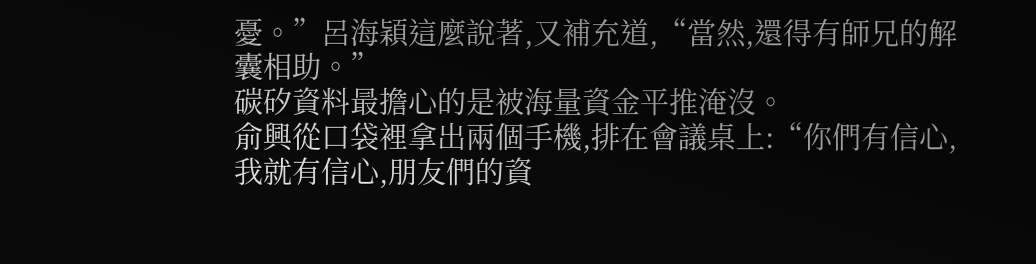憂。”呂海穎這麼說著,又補充道,“當然,還得有師兄的解囊相助。”
碳矽資料最擔心的是被海量資金平推淹沒。
俞興從口袋裡拿出兩個手機,排在會議桌上:“你們有信心,我就有信心,朋友們的資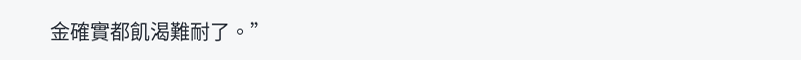金確實都飢渴難耐了。”